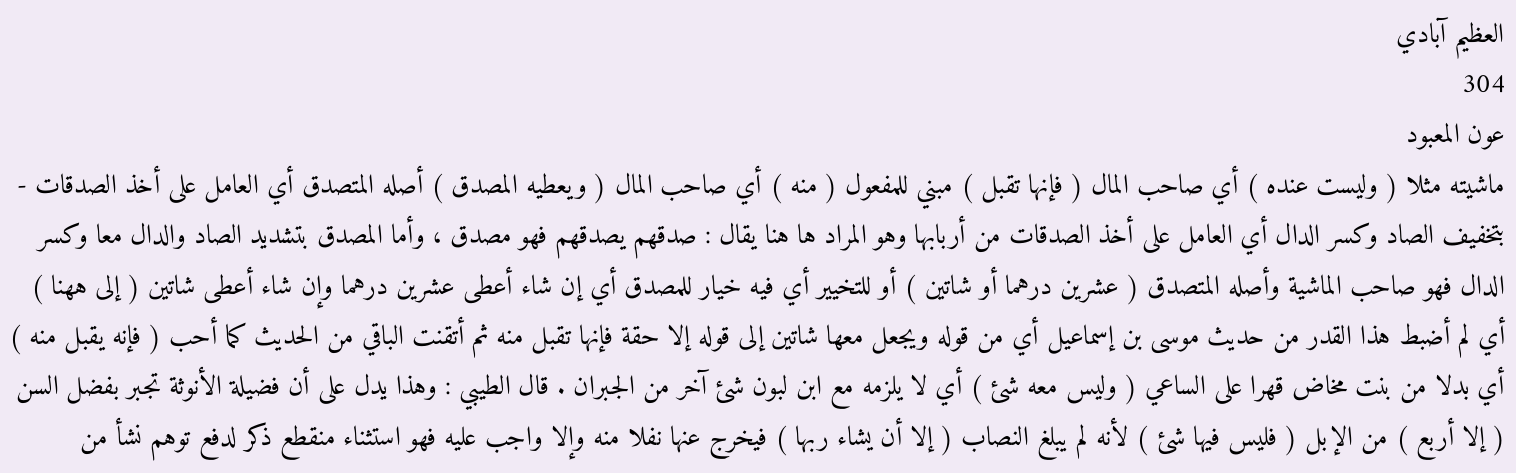العظيم آبادي
304
عون المعبود
ماشيته مثلا ( وليست عنده ) أي صاحب المال ( فإنها تقبل ) مبني للمفعول ( منه ) أي صاحب المال ( ويعطيه المصدق ) أصله المتصدق أي العامل على أخذ الصدقات - بتخفيف الصاد وكسر الدال أي العامل على أخذ الصدقات من أربابها وهو المراد ها هنا يقال : صدقهم يصدقهم فهو مصدق ، وأما المصدق بتشديد الصاد والدال معا وكسر الدال فهو صاحب الماشية وأصله المتصدق ( عشرين درهما أو شاتين ) أو للتخيير أي فيه خيار للمصدق أي إن شاء أعطى عشرين درهما وإن شاء أعطى شاتين ( إلى ههنا ) أي لم أضبط هذا القدر من حديث موسى بن إسماعيل أي من قوله ويجعل معها شاتين إلى قوله إلا حقة فإنها تقبل منه ثم أتقنت الباقي من الحديث كما أحب ( فإنه يقبل منه ) أي بدلا من بنت مخاض قهرا على الساعي ( وليس معه شئ ) أي لا يلزمه مع ابن لبون شئ آخر من الجبران . قال الطيبي : وهذا يدل على أن فضيلة الأنوثة تجبر بفضل السن ( إلا أربع ) من الإبل ( فليس فيها شئ ) لأنه لم يبلغ النصاب ( إلا أن يشاء ربها ) فيخرج عنها نفلا منه وإلا واجب عليه فهو استثناء منقطع ذكر لدفع توهم نشأ من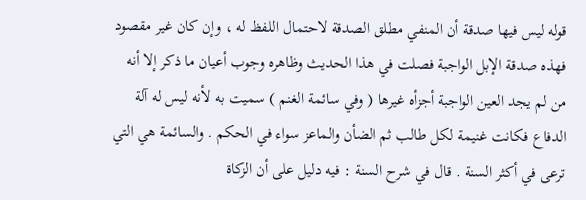قوله ليس فيها صدقة أن المنفي مطلق الصدقة لاحتمال اللفظ له ، وإن كان غير مقصود فهذه صدقة الإبل الواجبة فصلت في هذا الحديث وظاهره وجوب أعيان ما ذكر إلا أنه من لم يجد العين الواجبة أجزأه غيرها ( وفي سائمة الغنم ) سميت به لأنه ليس له آلة الدفاع فكانت غنيمة لكل طالب ثم الضأن والماعز سواء في الحكم . والسائمة هي التي ترعى في أكثر السنة . قال في شرح السنة : فيه دليل على أن الزكاة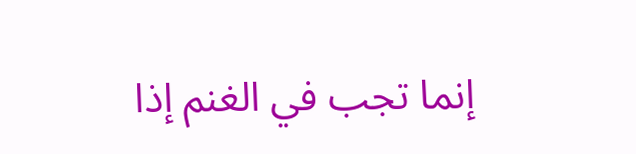إنما تجب في الغنم إذا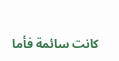كانت سائمة فأما